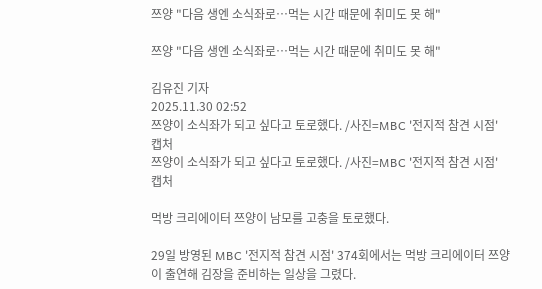쯔양 "다음 생엔 소식좌로…먹는 시간 때문에 취미도 못 해"

쯔양 "다음 생엔 소식좌로…먹는 시간 때문에 취미도 못 해"

김유진 기자
2025.11.30 02:52
쯔양이 소식좌가 되고 싶다고 토로했다. /사진=MBC '전지적 참견 시점' 캡처
쯔양이 소식좌가 되고 싶다고 토로했다. /사진=MBC '전지적 참견 시점' 캡처

먹방 크리에이터 쯔양이 남모를 고충을 토로했다.

29일 방영된 MBC '전지적 참견 시점' 374회에서는 먹방 크리에이터 쯔양이 출연해 김장을 준비하는 일상을 그렸다.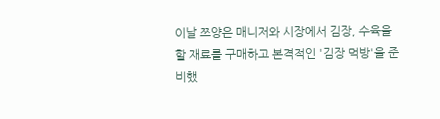이날 쯔양은 매니저와 시장에서 김장, 수육을 할 재료를 구매하고 본격적인 '김장 먹방'을 준비했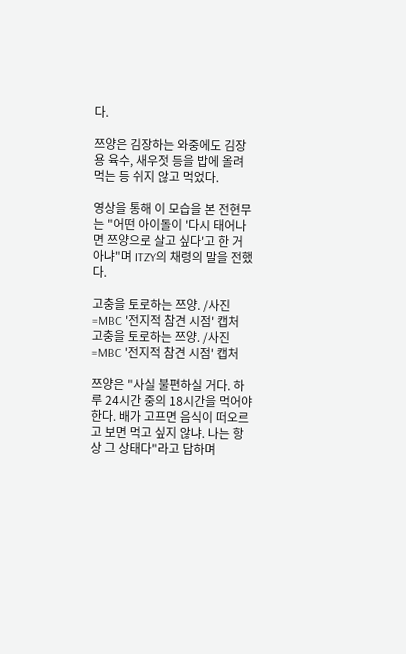다.

쯔양은 김장하는 와중에도 김장용 육수, 새우젓 등을 밥에 올려 먹는 등 쉬지 않고 먹었다.

영상을 통해 이 모습을 본 전현무는 "어떤 아이돌이 '다시 태어나면 쯔양으로 살고 싶다'고 한 거 아냐"며 ITZY의 채령의 말을 전했다.

고충을 토로하는 쯔양. /사진=MBC '전지적 참견 시점' 캡처
고충을 토로하는 쯔양. /사진=MBC '전지적 참견 시점' 캡처

쯔양은 "사실 불편하실 거다. 하루 24시간 중의 18시간을 먹어야 한다. 배가 고프면 음식이 떠오르고 보면 먹고 싶지 않냐. 나는 항상 그 상태다"라고 답하며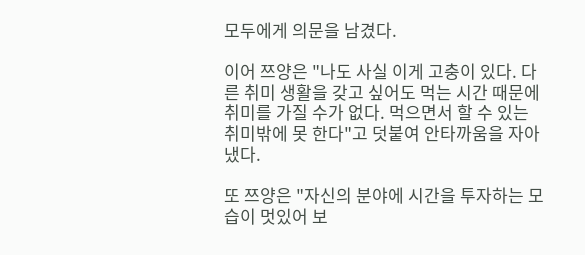모두에게 의문을 남겼다.

이어 쯔양은 "나도 사실 이게 고충이 있다. 다른 취미 생활을 갖고 싶어도 먹는 시간 때문에 취미를 가질 수가 없다. 먹으면서 할 수 있는 취미밖에 못 한다"고 덧붙여 안타까움을 자아냈다.

또 쯔양은 "자신의 분야에 시간을 투자하는 모습이 멋있어 보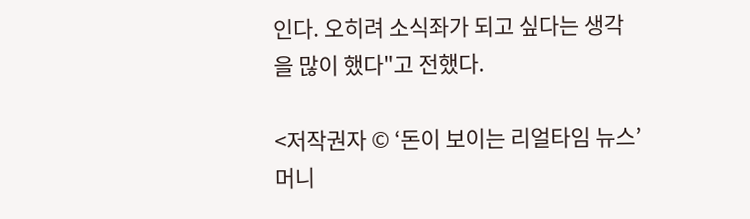인다. 오히려 소식좌가 되고 싶다는 생각을 많이 했다"고 전했다.

<저작권자 © ‘돈이 보이는 리얼타임 뉴스’ 머니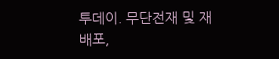투데이. 무단전재 및 재배포,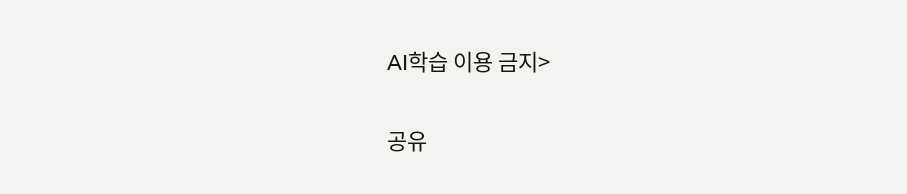AI학습 이용 금지>

공유